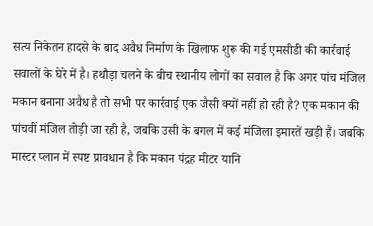सत्य निकेतन हादसे के बाद अवैध निर्माण के खिलाफ शुरू की गई एमसीडी की कार्रवाई सवालों के घेरे में है। हथौड़ा चलने के बीच स्थानीय लोगों का सवाल है कि अगर पांच मंजिल मकान बनाना अवैध है तो सभी पर कार्रवाई एक जैसी क्यों नहीं हो रही है? एक मकान की पांचवीं मंजिल तोड़ी जा रही है, जबकि उसी के बगल में कई मंजिला इमारतें खड़ी हैं। जबकि मास्टर प्लान में स्पष्ट प्रावधान है कि मकान पंद्रह मीटर यानि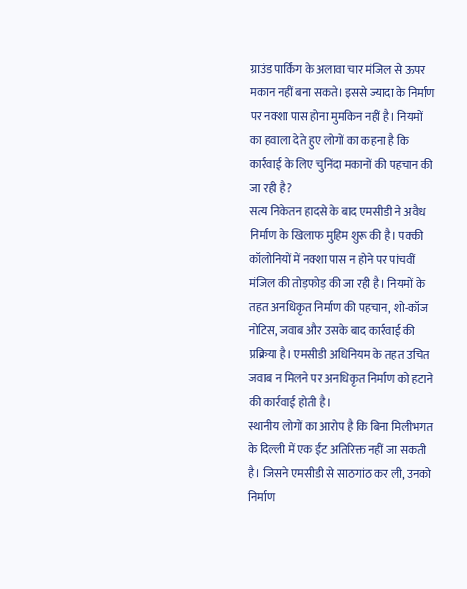ग्राउंड पार्किंग के अलावा चार मंजिल से ऊपर मकान नहीं बना सकते। इससे ज्यादा के निर्माण पर नक्शा पास होना मुमकिन नहीं है। नियमों का हवाला देते हुए लोगों का कहना है कि कार्रवाई के लिए चुनिंदा मकानों की पहचान की जा रही है?
सत्य निकेतन हादसे के बाद एमसीडी ने अवैध निर्माण के खिलाफ मुहिम शुरू की है। पक्की कॉलोनियों में नक्शा पास न होने पर पांचवीं मंजिल की तोड़फोड़ की जा रही है। नियमों के तहत अनधिकृत निर्माण की पहचान, शो-कॉज नोटिस, जवाब और उसके बाद कार्रवाई की प्रक्रिया है। एमसीडी अधिनियम के तहत उचित जवाब न मिलने पर अनधिकृत निर्माण को हटाने की कार्रवाई होती है।
स्थानीय लोगों का आरोप है कि बिना मिलीभगत के दिल्ली में एक ईंट अतिरिक्त नहीं जा सकती है। जिसने एमसीडी से साठगांठ कर ली, उनको निर्माण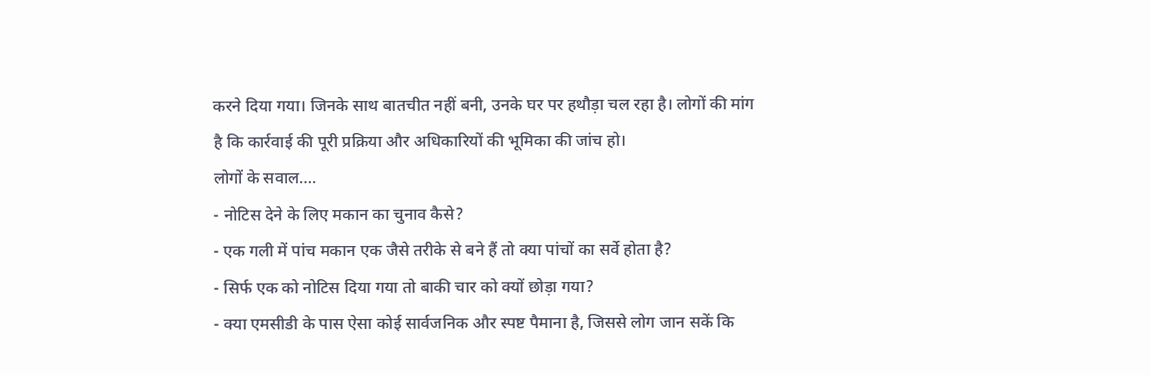करने दिया गया। जिनके साथ बातचीत नहीं बनी, उनके घर पर हथौड़ा चल रहा है। लोगों की मांग है कि कार्रवाई की पूरी प्रक्रिया और अधिकारियों की भूमिका की जांच हो।
लोगों के सवाल….
- नोटिस देने के लिए मकान का चुनाव कैसे?
- एक गली में पांच मकान एक जैसे तरीके से बने हैं तो क्या पांचों का सर्वे होता है?
- सिर्फ एक को नोटिस दिया गया तो बाकी चार को क्यों छोड़ा गया?
- क्या एमसीडी के पास ऐसा कोई सार्वजनिक और स्पष्ट पैमाना है, जिससे लोग जान सकें कि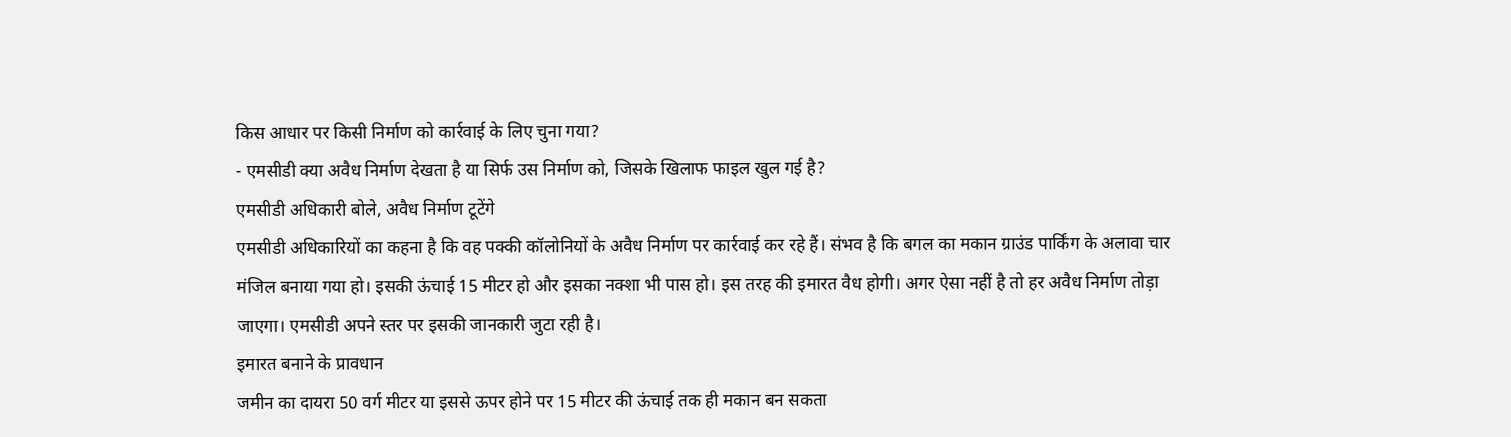किस आधार पर किसी निर्माण को कार्रवाई के लिए चुना गया?
- एमसीडी क्या अवैध निर्माण देखता है या सिर्फ उस निर्माण को, जिसके खिलाफ फाइल खुल गई है?
एमसीडी अधिकारी बोले, अवैध निर्माण टूटेंगे
एमसीडी अधिकारियों का कहना है कि वह पक्की कॉलोनियों के अवैध निर्माण पर कार्रवाई कर रहे हैं। संभव है कि बगल का मकान ग्राउंड पार्किंग के अलावा चार मंजिल बनाया गया हो। इसकी ऊंचाई 15 मीटर हो और इसका नक्शा भी पास हो। इस तरह की इमारत वैध होगी। अगर ऐसा नहीं है तो हर अवैध निर्माण तोड़ा जाएगा। एमसीडी अपने स्तर पर इसकी जानकारी जुटा रही है।
इमारत बनाने के प्रावधान
जमीन का दायरा 50 वर्ग मीटर या इससे ऊपर होने पर 15 मीटर की ऊंचाई तक ही मकान बन सकता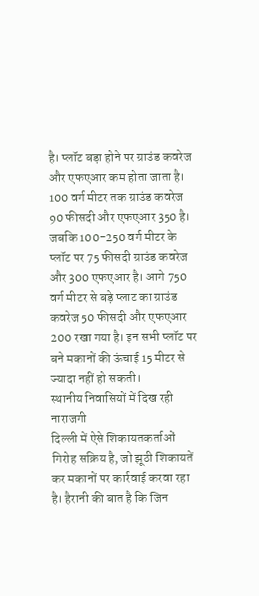है। प्लॉट बड़ा होने पर ग्राउंड कवरेज और एफएआर कम होता जाता है। 100 वर्ग मीटर तक ग्राउंड कवरेज 90 फीसदी और एफएआर 350 है। जबकि 100-250 वर्ग मीटर के प्लॉट पर 75 फीसदी ग्राउंड कवरेज और 300 एफएआर है। आगे 750 वर्ग मीटर से बड़े प्लाट का ग्राउंड कवरेज 50 फीसदी और एफएआर 200 रखा गया है। इन सभी प्लॉट पर बने मकानों की ऊंचाई 15 मीटर से ज्यादा नहीं हो सकती।
स्थानीय निवासियों में दिख रही नाराजगी
दिल्ली में ऐसे शिकायतकर्ताओं गिरोह सक्रिय है, जो झूठी शिकायतें कर मकानों पर कार्रवाई करवा रहा है। हैरानी की बात है कि जिन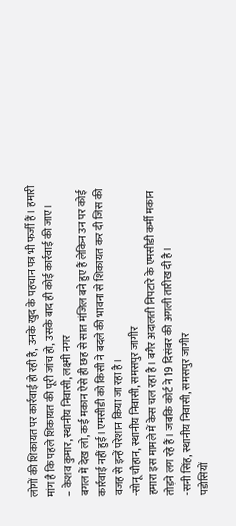लोगों की शिकायत पर कार्रवाई हो रही है, उनके खुद के पहचान पत्र भी फर्जी हैं। हमारी मांग है कि पहले शिकायत की पूरी जांच हो, उसके बाद ही कोई कार्रवाई की जाए।
– केशव कुमार, स्थानीय निवासी, लक्ष्मी नगर
बगल में देख लो, कई मकान ऐसे ही छह से सात मंजिल बने हुए हैं लेकिन उन पर कोई कार्रवाई नहीं हुई। एमसीडी को किसी ने बदले की भावना से शिकायत कर दी जिस की वजह से इन्हें परेशान किया जा रहा है।
-सोनू चौहान, स्थानीय निवासी, समसपुर जागीर
हमारा इस मामले में केस चल रहा है। बगैर अदालती निपटारे के एमसीडी कर्मी मकान तोड़ने लग रहे हैं। जबकि कोर्ट ने 19 दिसंबर की अगली तारीख दी है।
-सनी सिंह, स्थानीय निवासी, समसपुर जागीर
पडोसियों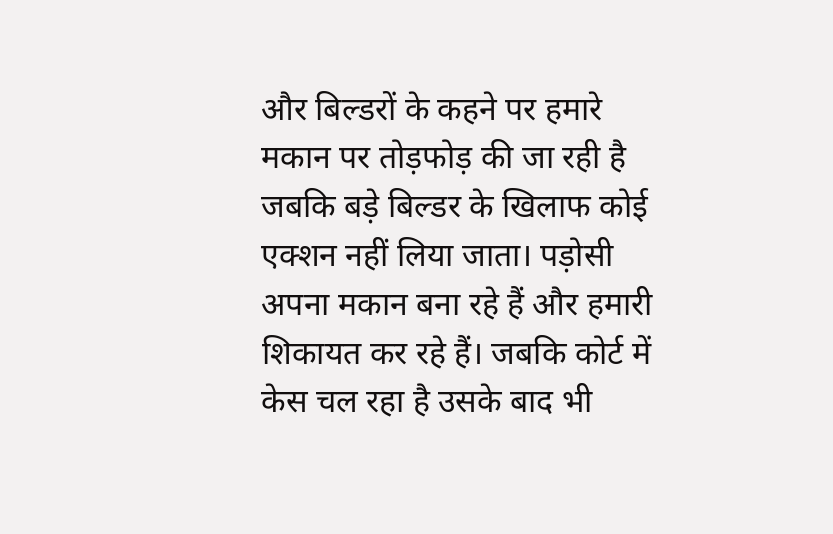और बिल्डरों के कहने पर हमारे मकान पर तोड़फोड़ की जा रही है जबकि बड़े बिल्डर के खिलाफ कोई एक्शन नहीं लिया जाता। पड़ोसी अपना मकान बना रहे हैं और हमारी शिकायत कर रहे हैं। जबकि कोर्ट में केस चल रहा है उसके बाद भी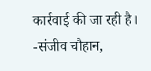कार्रवाई की जा रही है।
-संजीव चौहान,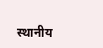स्थानीय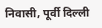निवासी, पूर्वी दिल्ली